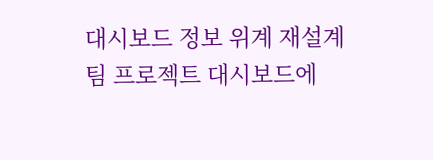대시보드 정보 위계 재설계
팀 프로젝트 대시보드에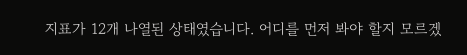지표가 12개 나열된 상태였습니다. 어디를 먼저 봐야 할지 모르겠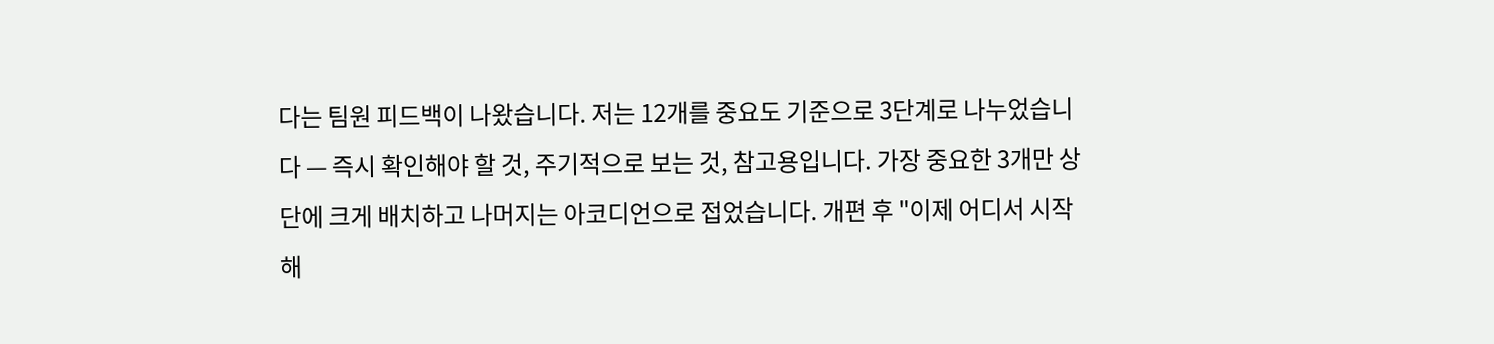다는 팀원 피드백이 나왔습니다. 저는 12개를 중요도 기준으로 3단계로 나누었습니다 — 즉시 확인해야 할 것, 주기적으로 보는 것, 참고용입니다. 가장 중요한 3개만 상단에 크게 배치하고 나머지는 아코디언으로 접었습니다. 개편 후 "이제 어디서 시작해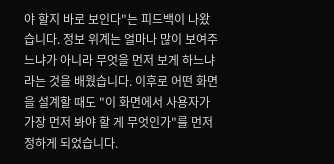야 할지 바로 보인다"는 피드백이 나왔습니다. 정보 위계는 얼마나 많이 보여주느냐가 아니라 무엇을 먼저 보게 하느냐라는 것을 배웠습니다. 이후로 어떤 화면을 설계할 때도 "이 화면에서 사용자가 가장 먼저 봐야 할 게 무엇인가"를 먼저 정하게 되었습니다.